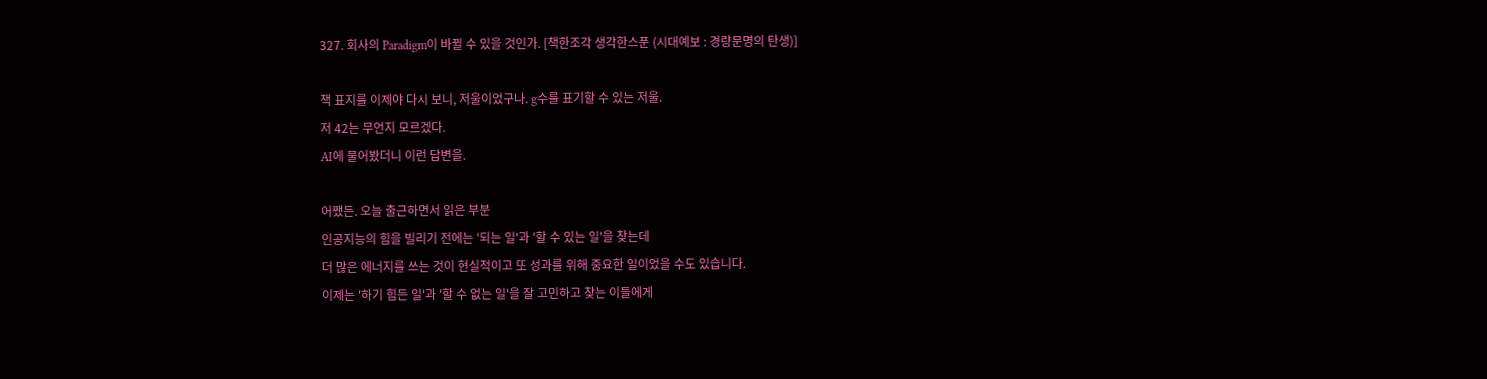327. 회사의 Paradigm이 바뀔 수 있을 것인가. [책한조각 생각한스푼 (시대예보 : 경량문명의 탄생)]

책 표지를 이제야 다시 보니, 저울이었구나. g수를 표기할 수 있는 저울.
저 42는 무언지 모르겠다.
AI에 물어봤더니 이런 답변을.

어쨌든. 오늘 출근하면서 읽은 부분
인공지능의 힘을 빌리기 전에는 '되는 일'과 '할 수 있는 일'을 찾는데
더 많은 에너지를 쓰는 것이 현실적이고 또 성과를 위해 중요한 일이었을 수도 있습니다.
이제는 '하기 힘든 일'과 '할 수 없는 일'을 잘 고민하고 찾는 이들에게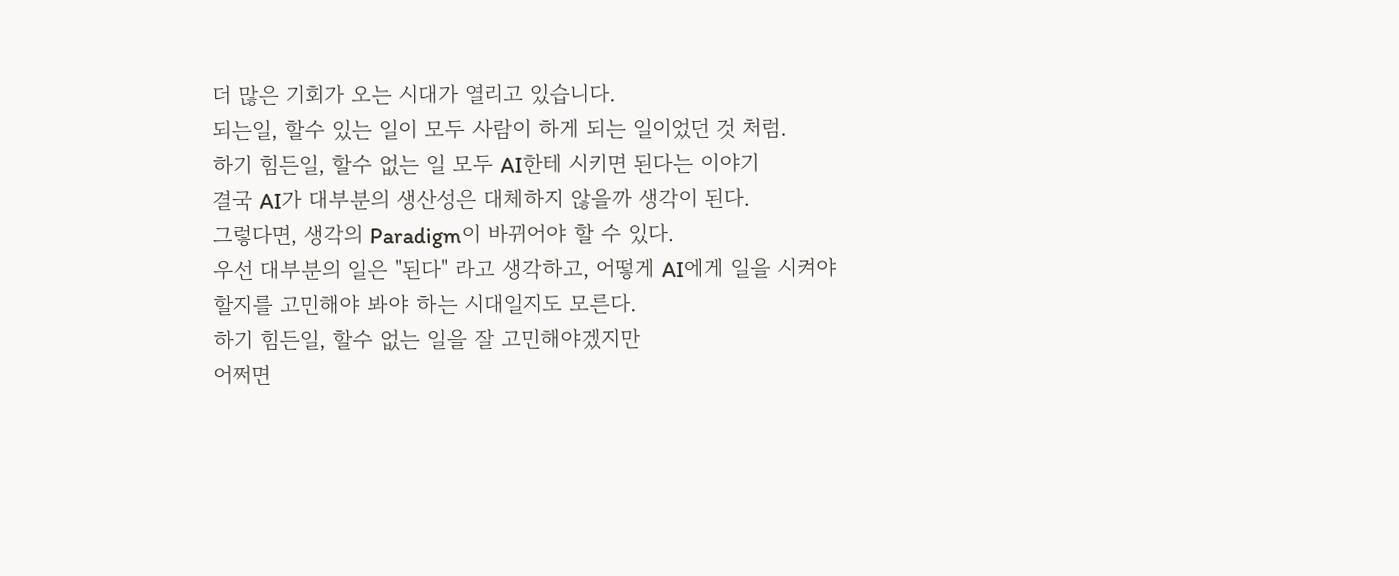더 많은 기회가 오는 시대가 열리고 있습니다.
되는일, 할수 있는 일이 모두 사람이 하게 되는 일이었던 것 처럼.
하기 힘든일, 할수 없는 일 모두 AI한테 시키면 된다는 이야기
결국 AI가 대부분의 생산성은 대체하지 않을까 생각이 된다.
그렇다면, 생각의 Paradigm이 바뀌어야 할 수 있다.
우선 대부분의 일은 "된다" 라고 생각하고, 어떻게 AI에게 일을 시켜야 할지를 고민해야 봐야 하는 시대일지도 모른다.
하기 힘든일, 할수 없는 일을 잘 고민해야겠지만
어쩌면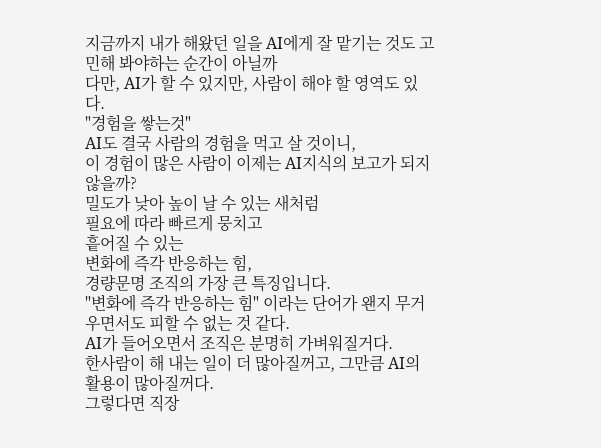지금까지 내가 해왔던 일을 AI에게 잘 맡기는 것도 고민해 봐야하는 순간이 아닐까
다만, AI가 할 수 있지만, 사람이 해야 할 영역도 있다.
"경험을 쌓는것"
AI도 결국 사람의 경험을 먹고 살 것이니,
이 경험이 많은 사람이 이제는 AI지식의 보고가 되지 않을까?
밀도가 낮아 높이 날 수 있는 새처럼
필요에 따라 빠르게 뭉치고
흩어질 수 있는
변화에 즉각 반응하는 힘,
경량문명 조직의 가장 큰 특징입니다.
"변화에 즉각 반응하는 힘" 이라는 단어가 왠지 무거우면서도 피할 수 없는 것 같다.
AI가 들어오면서 조직은 분명히 가벼워질거다.
한사람이 해 내는 일이 더 많아질꺼고, 그만큼 AI의 활용이 많아질꺼다.
그렇다면 직장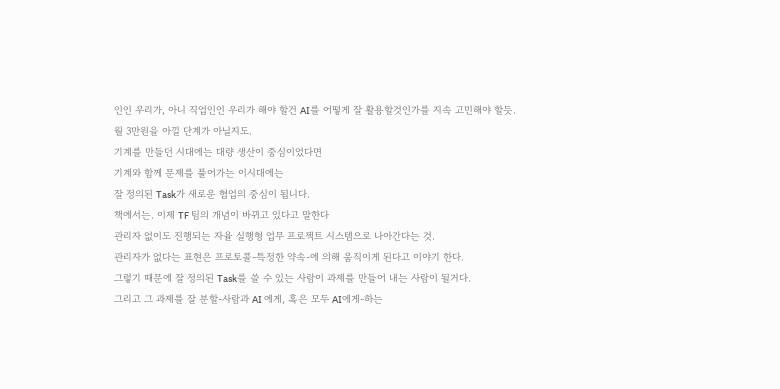인인 우리가, 아니 직업인인 우리가 해야 할건 AI를 어떻게 잘 활용할것인가를 지속 고민해야 할듯.
월 3만원을 아낄 단계가 아닐지도.
기계를 만들던 시대에는 대량 생산이 중심이었다면
기계와 함께 문제를 풀어가는 이시대에는
잘 정의된 Task가 새로운 협업의 중심이 됩니다.
책에서는. 이제 TF 팀의 개념이 바뀌고 있다고 말한다
관리자 없이도 진행되는 자율 실행형 업무 프로젝트 시스템으로 나아간다는 것.
관리자가 없다는 표현은 프로토콜-특정한 약속-에 의해 움직이게 된다고 이야기 한다.
그렇기 때문에 잘 정의된 Task를 쓸 수 있는 사람이 과제를 만들어 내는 사람이 될거다.
그리고 그 과제를 잘 분할-사람과 AI 에게, 혹은 모두 AI에게-하는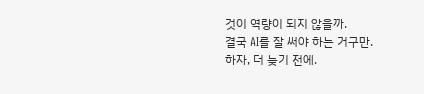것이 역량이 되지 않을까.
결국 AI를 잘 써야 하는 거구만.
하자, 더 늦기 전에.